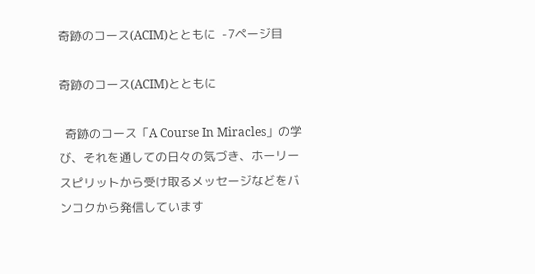奇跡のコース(ACIM)とともに  -7ページ目

奇跡のコース(ACIM)とともに

  奇跡のコース「A Course In Miracles」の学び、それを通しての日々の気づき、ホーリースピリットから受け取るメッセージなどをバンコクから発信しています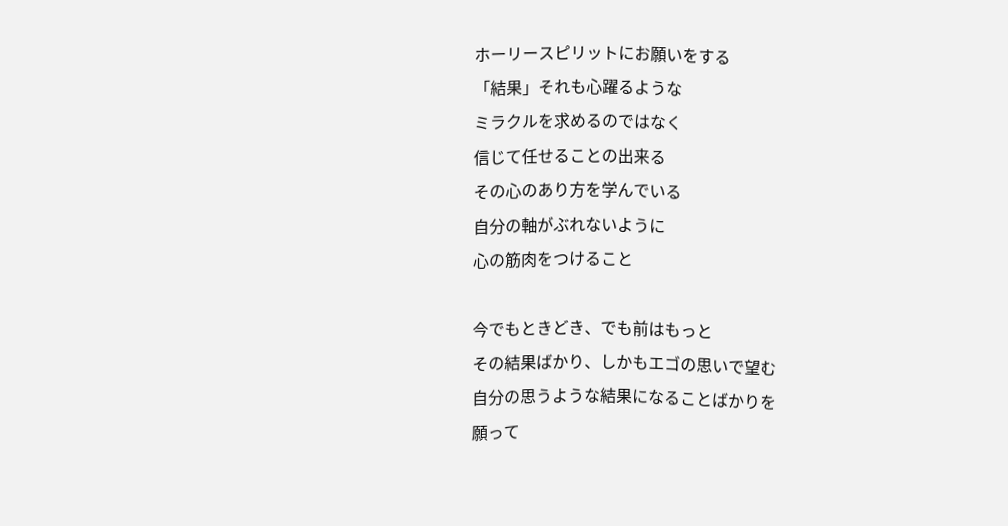ホーリースピリットにお願いをする
「結果」それも心躍るような
ミラクルを求めるのではなく
信じて任せることの出来る
その心のあり方を学んでいる
自分の軸がぶれないように
心の筋肉をつけること

今でもときどき、でも前はもっと
その結果ばかり、しかもエゴの思いで望む
自分の思うような結果になることばかりを
願って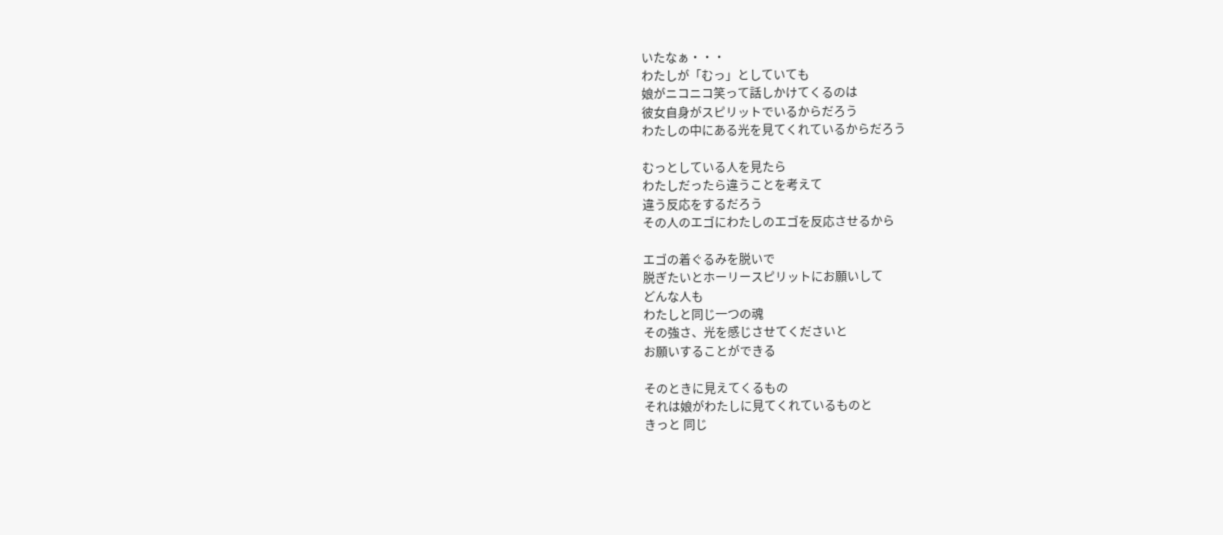いたなぁ・・・
わたしが「むっ」としていても
娘がニコニコ笑って話しかけてくるのは
彼女自身がスピリットでいるからだろう
わたしの中にある光を見てくれているからだろう

むっとしている人を見たら
わたしだったら違うことを考えて
違う反応をするだろう
その人のエゴにわたしのエゴを反応させるから

エゴの着ぐるみを脱いで
脱ぎたいとホーリースピリットにお願いして
どんな人も
わたしと同じ一つの魂
その強さ、光を感じさせてくださいと
お願いすることができる

そのときに見えてくるもの
それは娘がわたしに見てくれているものと
きっと 同じ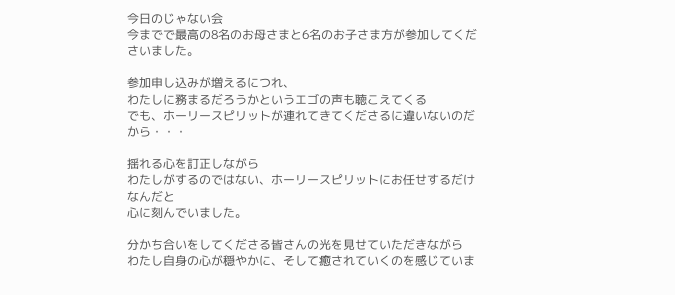今日のじゃない会
今までで最高の8名のお母さまと6名のお子さま方が参加してくださいました。

参加申し込みが増えるにつれ、
わたしに務まるだろうかというエゴの声も聴こえてくる
でも、ホーリースピリットが連れてきてくださるに違いないのだから・・・

揺れる心を訂正しながら
わたしがするのではない、ホーリースピリットにお任せするだけなんだと
心に刻んでいました。

分かち合いをしてくださる皆さんの光を見せていただきながら
わたし自身の心が穏やかに、そして癒されていくのを感じていま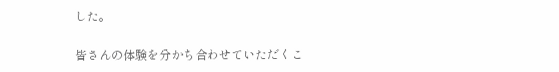した。

皆さんの体験を分かち合わせていただくこ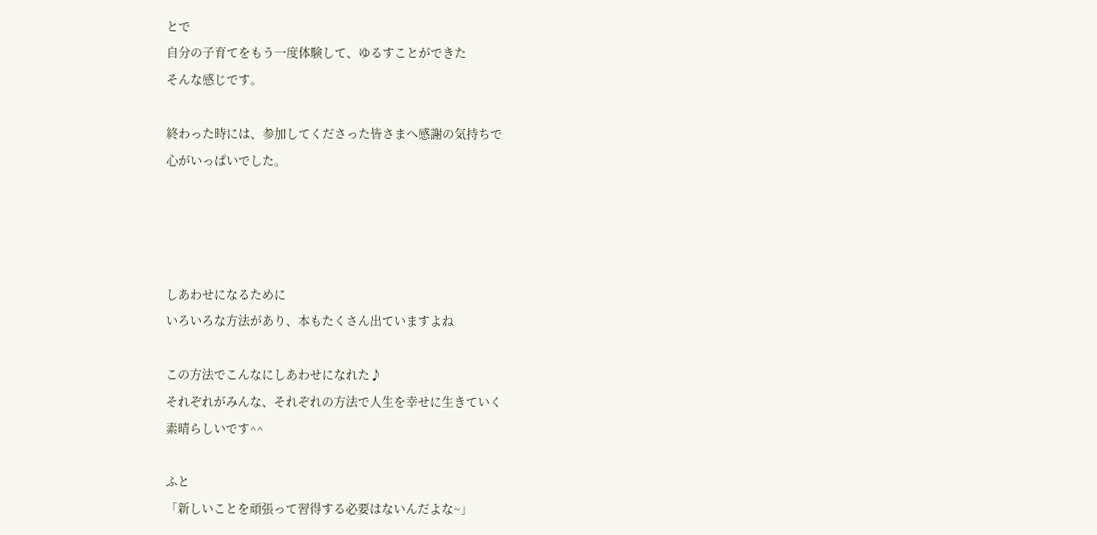とで
自分の子育てをもう一度体験して、ゆるすことができた
そんな感じです。

終わった時には、参加してくださった皆さまへ感謝の気持ちで
心がいっぱいでした。




しあわせになるために
いろいろな方法があり、本もたくさん出ていますよね

この方法でこんなにしあわせになれた♪
それぞれがみんな、それぞれの方法で人生を幸せに生きていく
素晴らしいです^^

ふと
「新しいことを頑張って習得する必要はないんだよな~」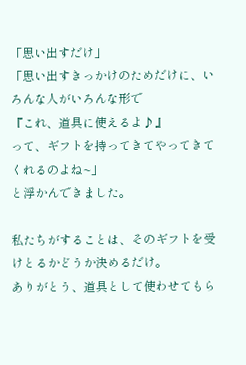「思い出すだけ」
「思い出すきっかけのためだけに、いろんな人がいろんな形で
『これ、道具に使えるよ♪』
って、ギフトを持ってきてやってきてくれるのよね~」
と浮かんできました。

私たちがすることは、そのギフトを受けとるかどうか決めるだけ。
ありがとう、道具として使わせてもら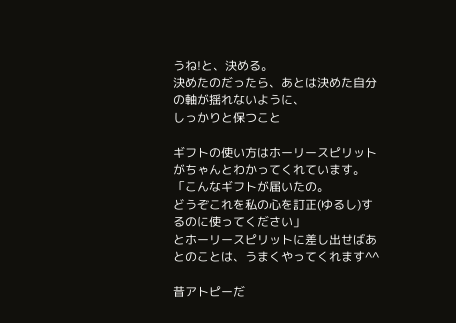うね!と、決める。
決めたのだったら、あとは決めた自分の軸が揺れないように、
しっかりと保つこと

ギフトの使い方はホーリースピリットがちゃんとわかってくれています。
「こんなギフトが届いたの。
どうぞこれを私の心を訂正(ゆるし)するのに使ってください」
とホーリースピリットに差し出せばあとのことは、うまくやってくれます^^

昔アトピーだ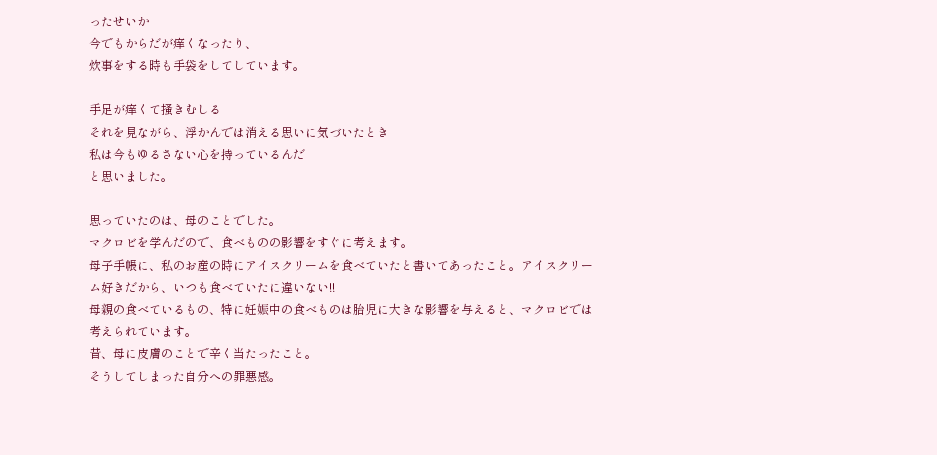ったせいか
今でもからだが痒くなったり、
炊事をする時も手袋をしてしています。

手足が痒くて掻きむしる
それを見ながら、浮かんでは消える思いに気づいたとき
私は今もゆるさない心を持っているんだ
と思いました。

思っていたのは、母のことでした。
マクロビを学んだので、食べものの影響をすぐに考えます。
母子手帳に、私のお産の時にアイスクリームを食べていたと書いてあったこと。アイスクリーム好きだから、いつも食べていたに違いない!!
母親の食べているもの、特に妊娠中の食べものは胎児に大きな影響を与えると、マクロビでは考えられています。
昔、母に皮膚のことで辛く当たったこと。
そうしてしまった自分への罪悪感。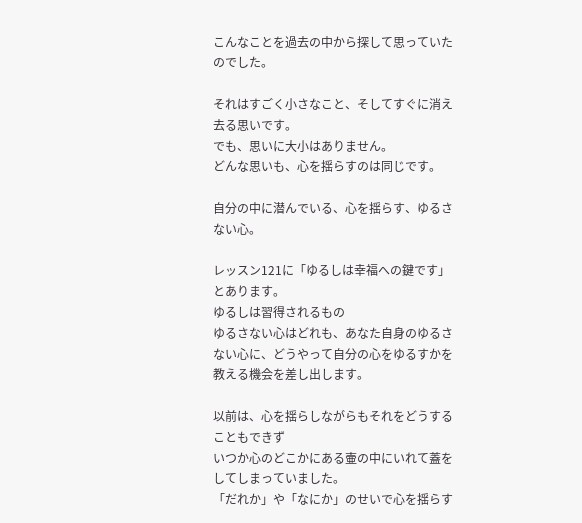こんなことを過去の中から探して思っていたのでした。

それはすごく小さなこと、そしてすぐに消え去る思いです。
でも、思いに大小はありません。
どんな思いも、心を揺らすのは同じです。

自分の中に潜んでいる、心を揺らす、ゆるさない心。

レッスン121に「ゆるしは幸福への鍵です」とあります。
ゆるしは習得されるもの
ゆるさない心はどれも、あなた自身のゆるさない心に、どうやって自分の心をゆるすかを教える機会を差し出します。

以前は、心を揺らしながらもそれをどうすることもできず
いつか心のどこかにある壷の中にいれて蓋をしてしまっていました。
「だれか」や「なにか」のせいで心を揺らす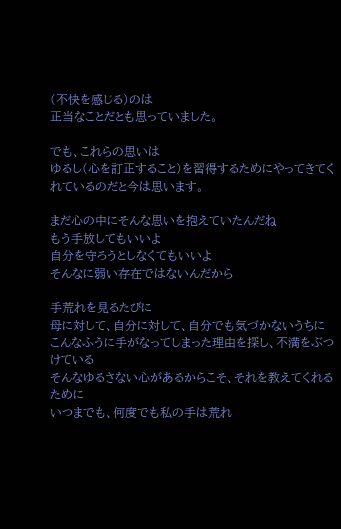(不快を感じる)のは
正当なことだとも思っていました。

でも、これらの思いは
ゆるし(心を訂正すること)を習得するためにやってきてくれているのだと今は思います。

まだ心の中にそんな思いを抱えていたんだね
もう手放してもいいよ
自分を守ろうとしなくてもいいよ
そんなに弱い存在ではないんだから

手荒れを見るたびに
母に対して、自分に対して、自分でも気づかないうちに
こんなふうに手がなってしまった理由を探し、不満をぶつけている
そんなゆるさない心があるからこそ、それを教えてくれるために
いつまでも、何度でも私の手は荒れ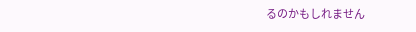るのかもしれません